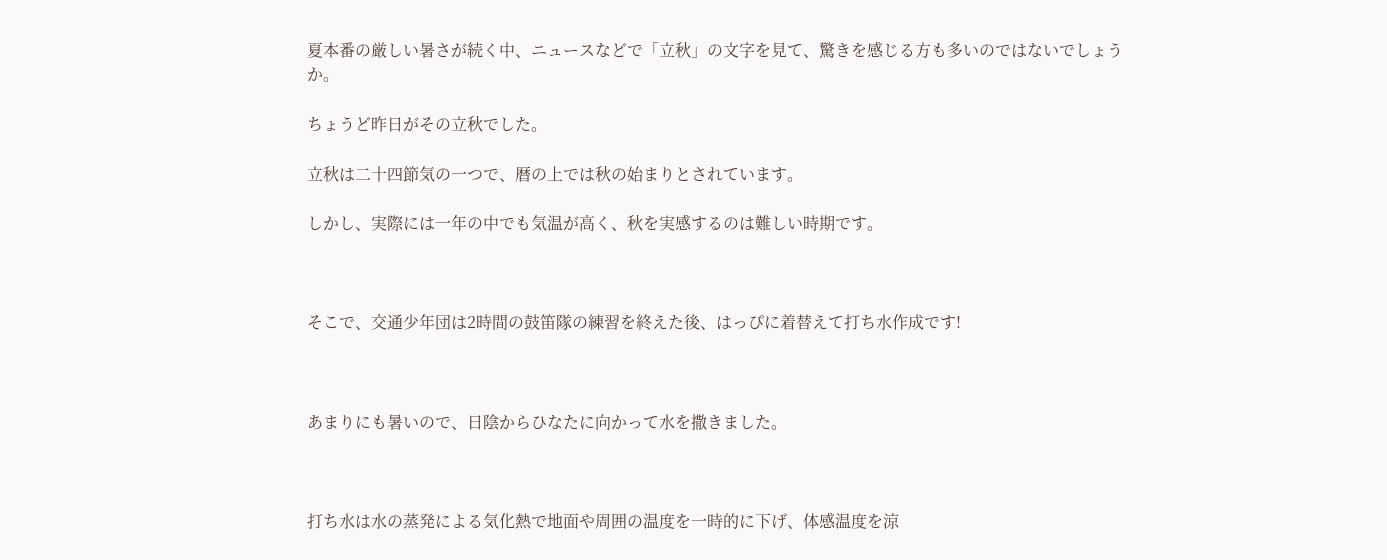夏本番の厳しい暑さが続く中、ニュースなどで「立秋」の文字を見て、驚きを感じる方も多いのではないでしょうか。

ちょうど昨日がその立秋でした。

立秋は二十四節気の一つで、暦の上では秋の始まりとされています。

しかし、実際には一年の中でも気温が高く、秋を実感するのは難しい時期です。



そこで、交通少年団は2時間の鼓笛隊の練習を終えた後、はっぴに着替えて打ち水作成です!



あまりにも暑いので、日陰からひなたに向かって水を撒きました。



打ち水は水の蒸発による気化熱で地面や周囲の温度を一時的に下げ、体感温度を涼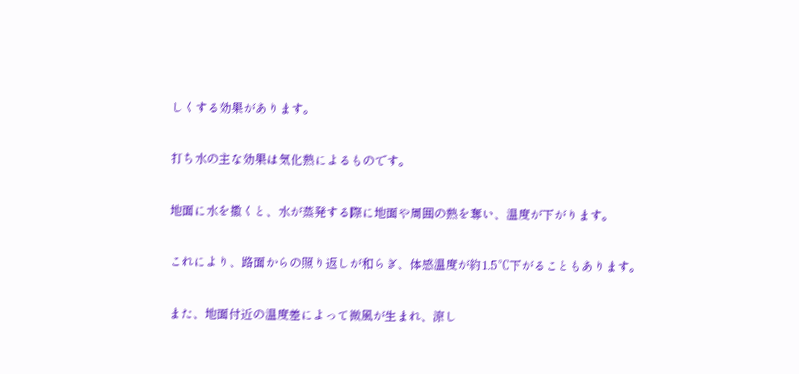しくする効果があります。

打ち水の主な効果は気化熱によるものです。

地面に水を撒くと、水が蒸発する際に地面や周囲の熱を奪い、温度が下がります。

これにより、路面からの照り返しが和らぎ、体感温度が約1.5℃下がることもあります。

また、地面付近の温度差によって微風が生まれ、涼し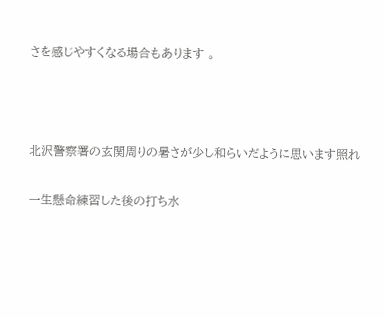さを感じやすくなる場合もあります 。



北沢警察署の玄関周りの暑さが少し和らいだように思います照れ

一生懸命練習した後の打ち水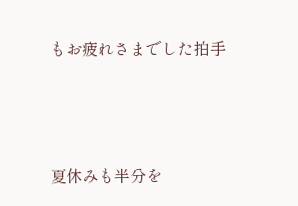もお疲れさまでした拍手





夏休みも半分を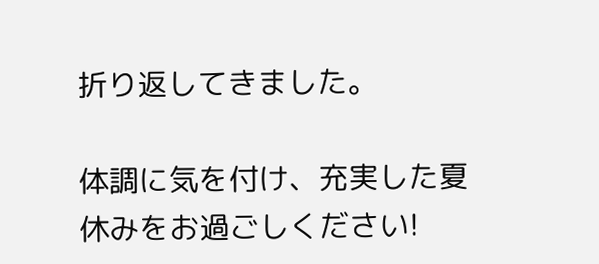折り返してきました。

体調に気を付け、充実した夏休みをお過ごしください!